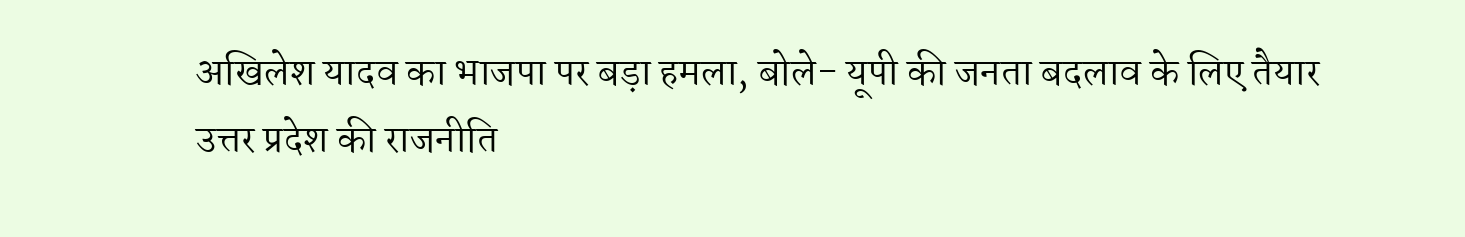अखिलेश यादव का भाजपा पर बड़ा हमला, बोले- यूपी की जनता बदलाव के लिए तैयार
उत्तर प्रदेश की राजनीति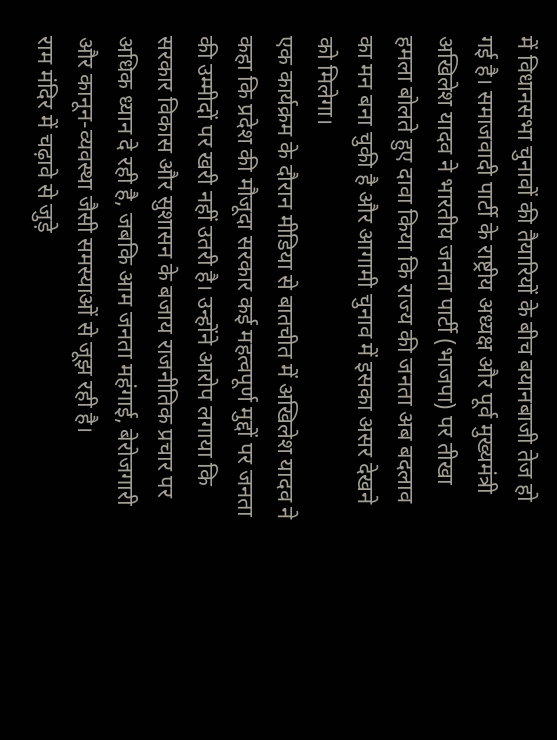में विधानसभा चुनावों की तैयारियों के बीच बयानबाजी तेज हो गई है। समाजवादी पार्टी के राष्ट्रीय अध्यक्ष और पूर्व मुख्यमंत्री अखिलेश यादव ने भारतीय जनता पार्टी (भाजपा) पर तीखा हमला बोलते हुए दावा किया कि राज्य की जनता अब बदलाव का मन बना चुकी है और आगामी चुनाव में इसका असर देखने को मिलेगा।
एक कार्यक्रम के दौरान मीडिया से बातचीत में अखिलेश यादव ने कहा कि प्रदेश की मौजूदा सरकार कई महत्वपूर्ण मुद्दों पर जनता की उम्मीदों पर खरी नहीं उतरी है। उन्होंने आरोप लगाया कि सरकार विकास और सुशासन के बजाय राजनीतिक प्रचार पर अधिक ध्यान दे रही है, जबकि आम जनता महंगाई, बेरोजगारी और कानून-व्यवस्था जैसी समस्याओं से जूझ रही है।
राम मंदिर में चढ़ावे से जुड़े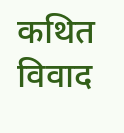कथित विवाद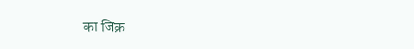का जिक्र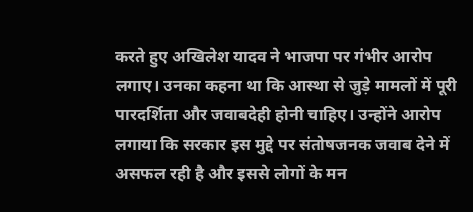करते हुए अखिलेश यादव ने भाजपा पर गंभीर आरोप लगाए। उनका कहना था कि आस्था से जुड़े मामलों में पूरी पारदर्शिता और जवाबदेही होनी चाहिए। उन्होंने आरोप लगाया कि सरकार इस मुद्दे पर संतोषजनक जवाब देने में असफल रही है और इससे लोगों के मन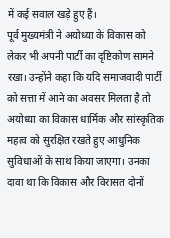में कई सवाल खड़े हुए हैं।
पूर्व मुख्यमंत्री ने अयोध्या के विकास को लेकर भी अपनी पार्टी का दृष्टिकोण सामने रखा। उन्होंने कहा कि यदि समाजवादी पार्टी को सत्ता में आने का अवसर मिलता है तो अयोध्या का विकास धार्मिक और सांस्कृतिक महत्व को सुरक्षित रखते हुए आधुनिक सुविधाओं के साथ किया जाएगा। उनका दावा था कि विकास और विरासत दोनों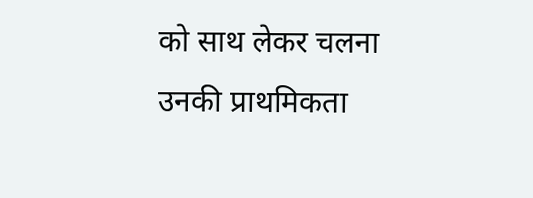को साथ लेकर चलना उनकी प्राथमिकता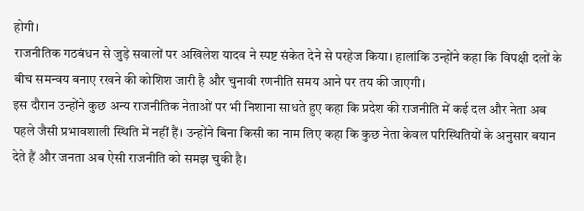होगी।
राजनीतिक गठबंधन से जुड़े सवालों पर अखिलेश यादव ने स्पष्ट संकेत देने से परहेज किया। हालांकि उन्होंने कहा कि विपक्षी दलों के बीच समन्वय बनाए रखने की कोशिश जारी है और चुनावी रणनीति समय आने पर तय की जाएगी।
इस दौरान उन्होंने कुछ अन्य राजनीतिक नेताओं पर भी निशाना साधते हुए कहा कि प्रदेश की राजनीति में कई दल और नेता अब पहले जैसी प्रभावशाली स्थिति में नहीं हैं। उन्होंने बिना किसी का नाम लिए कहा कि कुछ नेता केवल परिस्थितियों के अनुसार बयान देते हैं और जनता अब ऐसी राजनीति को समझ चुकी है।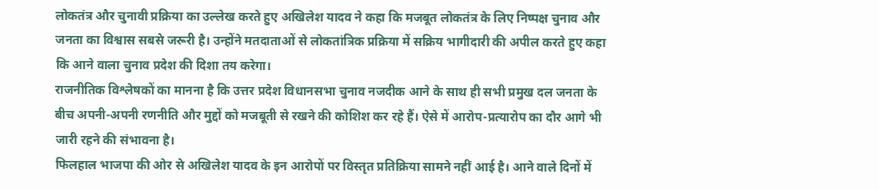लोकतंत्र और चुनावी प्रक्रिया का उल्लेख करते हुए अखिलेश यादव ने कहा कि मजबूत लोकतंत्र के लिए निष्पक्ष चुनाव और जनता का विश्वास सबसे जरूरी है। उन्होंने मतदाताओं से लोकतांत्रिक प्रक्रिया में सक्रिय भागीदारी की अपील करते हुए कहा कि आने वाला चुनाव प्रदेश की दिशा तय करेगा।
राजनीतिक विश्लेषकों का मानना है कि उत्तर प्रदेश विधानसभा चुनाव नजदीक आने के साथ ही सभी प्रमुख दल जनता के बीच अपनी-अपनी रणनीति और मुद्दों को मजबूती से रखने की कोशिश कर रहे हैं। ऐसे में आरोप-प्रत्यारोप का दौर आगे भी जारी रहने की संभावना है।
फिलहाल भाजपा की ओर से अखिलेश यादव के इन आरोपों पर विस्तृत प्रतिक्रिया सामने नहीं आई है। आने वाले दिनों में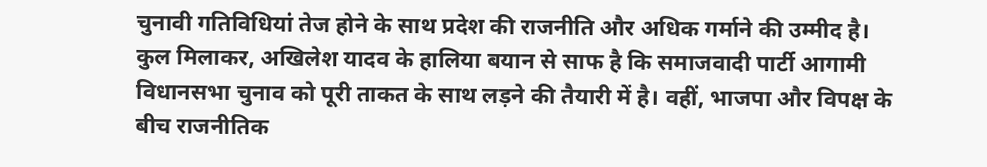चुनावी गतिविधियां तेज होने के साथ प्रदेश की राजनीति और अधिक गर्माने की उम्मीद है।
कुल मिलाकर, अखिलेश यादव के हालिया बयान से साफ है कि समाजवादी पार्टी आगामी विधानसभा चुनाव को पूरी ताकत के साथ लड़ने की तैयारी में है। वहीं, भाजपा और विपक्ष के बीच राजनीतिक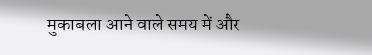मुकाबला आने वाले समय में और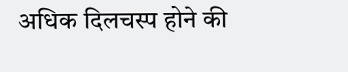अधिक दिलचस्प होने की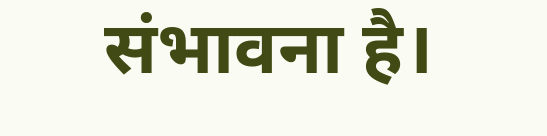संभावना है।